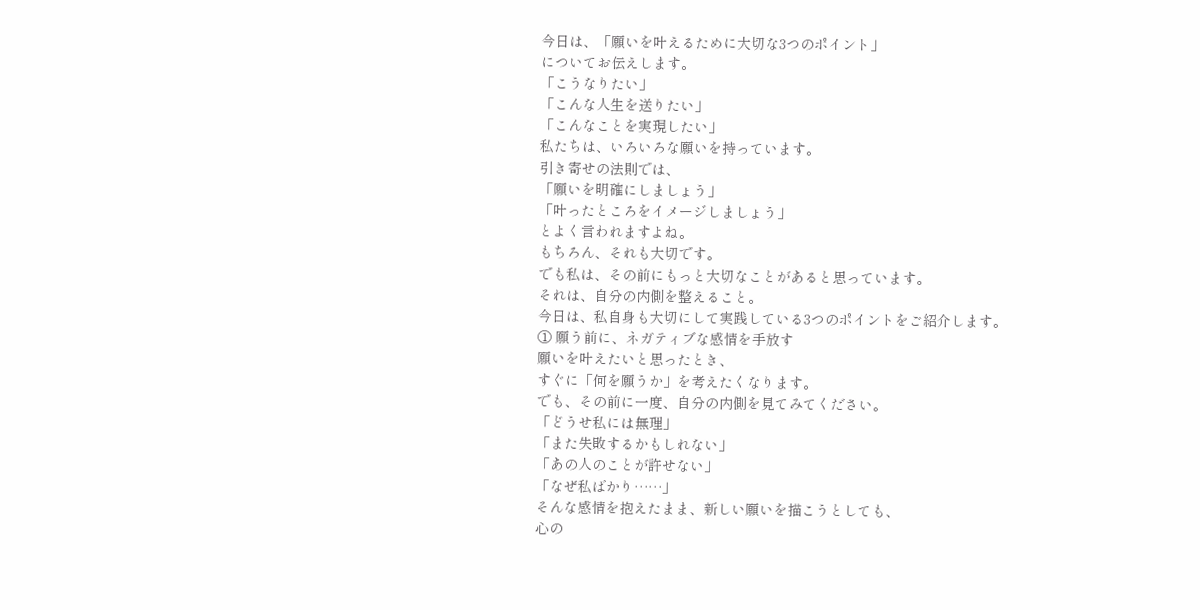今日は、「願いを叶えるために大切な3つのポイント」
についてお伝えします。
「こうなりたい」
「こんな人生を送りたい」
「こんなことを実現したい」
私たちは、いろいろな願いを持っています。
引き寄せの法則では、
「願いを明確にしましょう」
「叶ったところをイメージしましょう」
とよく言われますよね。
もちろん、それも大切です。
でも私は、その前にもっと大切なことがあると思っています。
それは、自分の内側を整えること。
今日は、私自身も大切にして実践している3つのポイントをご紹介します。
① 願う前に、ネガティブな感情を手放す
願いを叶えたいと思ったとき、
すぐに「何を願うか」を考えたくなります。
でも、その前に一度、自分の内側を見てみてください。
「どうせ私には無理」
「また失敗するかもしれない」
「あの人のことが許せない」
「なぜ私ばかり……」
そんな感情を抱えたまま、新しい願いを描こうとしても、
心の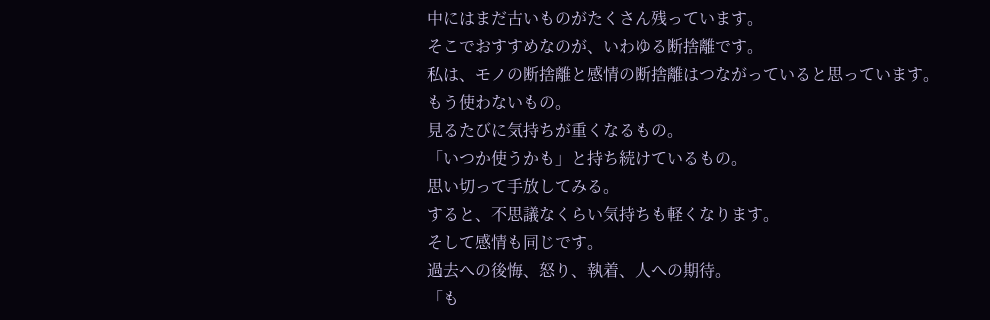中にはまだ古いものがたくさん残っています。
そこでおすすめなのが、いわゆる断捨離です。
私は、モノの断捨離と感情の断捨離はつながっていると思っています。
もう使わないもの。
見るたびに気持ちが重くなるもの。
「いつか使うかも」と持ち続けているもの。
思い切って手放してみる。
すると、不思議なくらい気持ちも軽くなります。
そして感情も同じです。
過去への後悔、怒り、執着、人への期待。
「も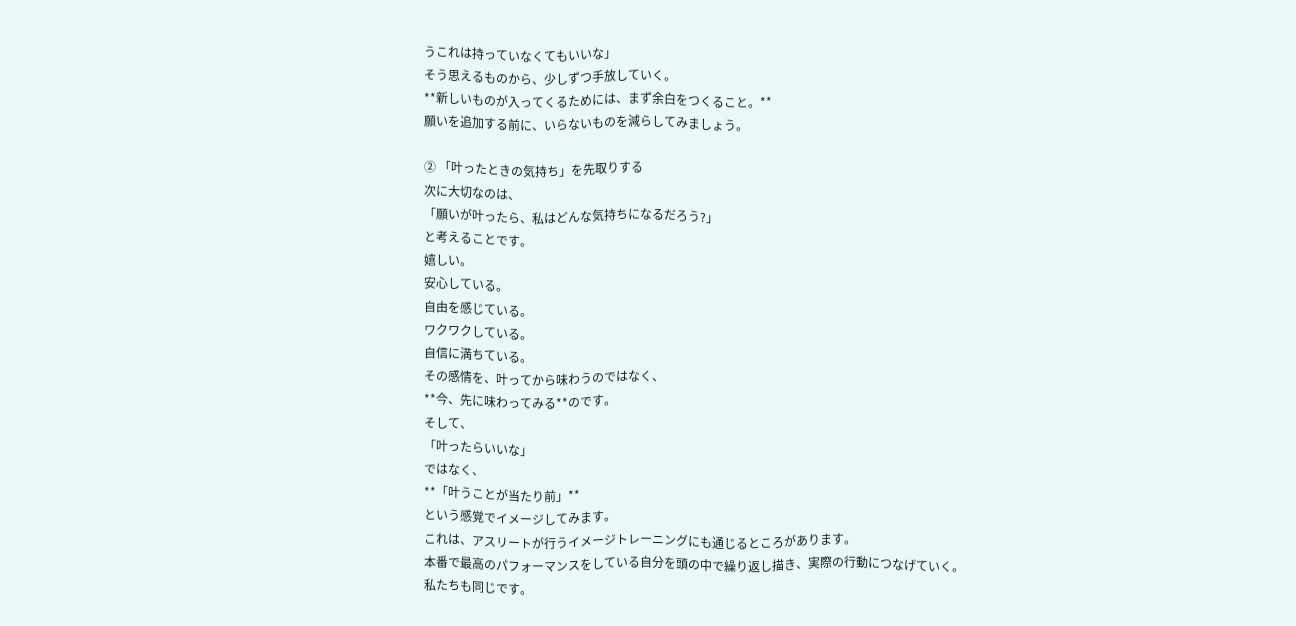うこれは持っていなくてもいいな」
そう思えるものから、少しずつ手放していく。
**新しいものが入ってくるためには、まず余白をつくること。**
願いを追加する前に、いらないものを減らしてみましょう。

② 「叶ったときの気持ち」を先取りする
次に大切なのは、
「願いが叶ったら、私はどんな気持ちになるだろう?」
と考えることです。
嬉しい。
安心している。
自由を感じている。
ワクワクしている。
自信に満ちている。
その感情を、叶ってから味わうのではなく、
**今、先に味わってみる**のです。
そして、
「叶ったらいいな」
ではなく、
**「叶うことが当たり前」**
という感覚でイメージしてみます。
これは、アスリートが行うイメージトレーニングにも通じるところがあります。
本番で最高のパフォーマンスをしている自分を頭の中で繰り返し描き、実際の行動につなげていく。
私たちも同じです。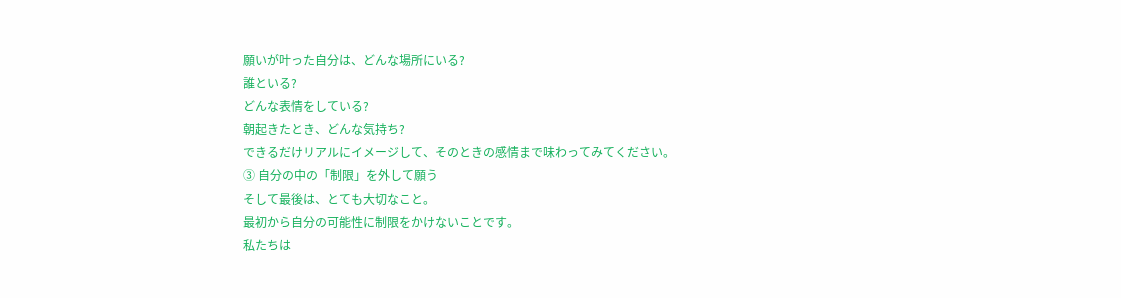願いが叶った自分は、どんな場所にいる?
誰といる?
どんな表情をしている?
朝起きたとき、どんな気持ち?
できるだけリアルにイメージして、そのときの感情まで味わってみてください。
③ 自分の中の「制限」を外して願う
そして最後は、とても大切なこと。
最初から自分の可能性に制限をかけないことです。
私たちは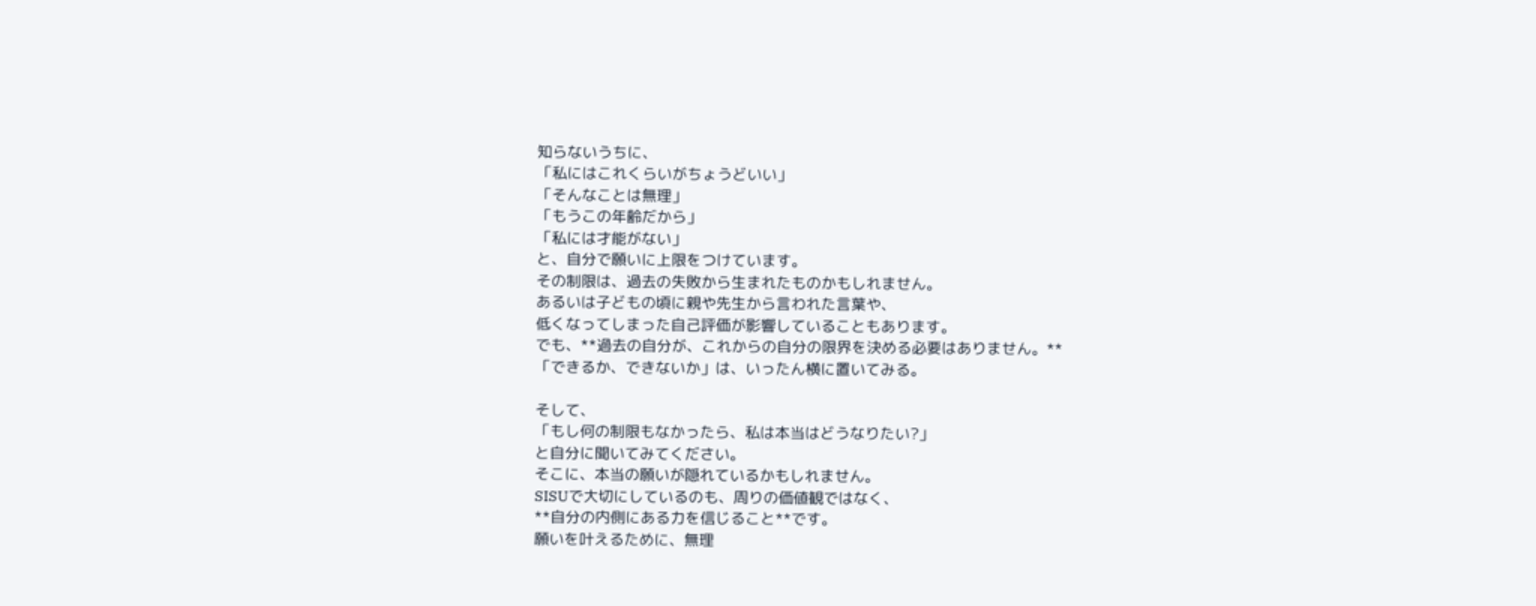知らないうちに、
「私にはこれくらいがちょうどいい」
「そんなことは無理」
「もうこの年齢だから」
「私には才能がない」
と、自分で願いに上限をつけています。
その制限は、過去の失敗から生まれたものかもしれません。
あるいは子どもの頃に親や先生から言われた言葉や、
低くなってしまった自己評価が影響していることもあります。
でも、**過去の自分が、これからの自分の限界を決める必要はありません。**
「できるか、できないか」は、いったん横に置いてみる。

そして、
「もし何の制限もなかったら、私は本当はどうなりたい?」
と自分に聞いてみてください。
そこに、本当の願いが隠れているかもしれません。
SISUで大切にしているのも、周りの価値観ではなく、
**自分の内側にある力を信じること**です。
願いを叶えるために、無理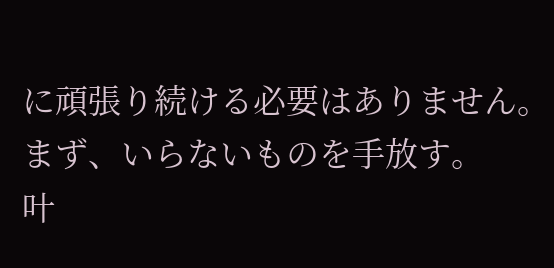に頑張り続ける必要はありません。
まず、いらないものを手放す。
叶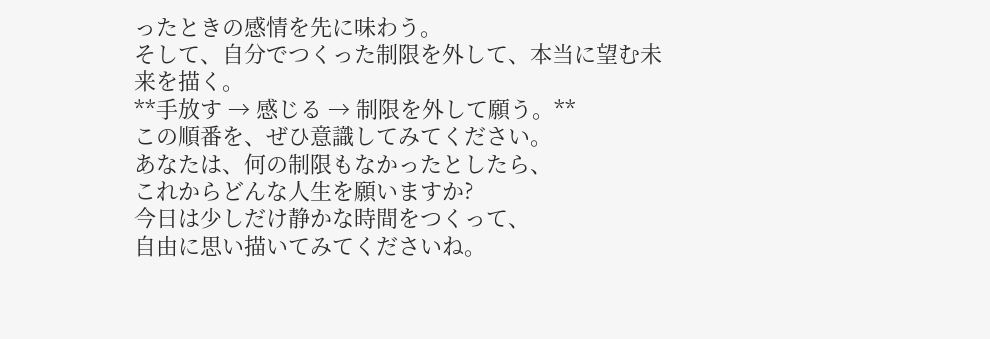ったときの感情を先に味わう。
そして、自分でつくった制限を外して、本当に望む未来を描く。
**手放す → 感じる → 制限を外して願う。**
この順番を、ぜひ意識してみてください。
あなたは、何の制限もなかったとしたら、
これからどんな人生を願いますか?
今日は少しだけ静かな時間をつくって、
自由に思い描いてみてくださいね。